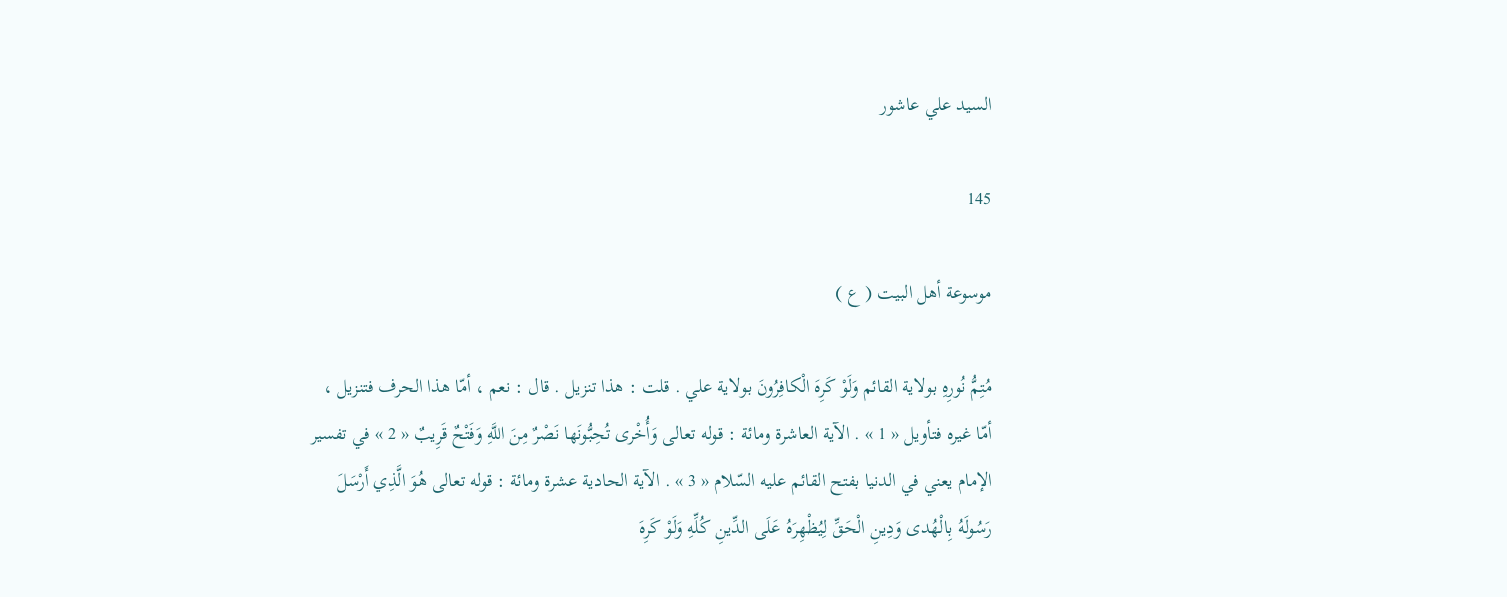السيد علي عاشور

145

موسوعة أهل البيت ( ع )

مُتِمُّ نُورِهِ بولاية القائم وَلَوْ كَرِهَ الْكافِرُونَ بولاية علي . قلت : هذا تنزيل . قال : نعم ، أمّا هذا الحرف فتنزيل ، أمّا غيره فتأويل « 1 » . الآية العاشرة ومائة : قوله تعالى وَأُخْرى تُحِبُّونَها نَصْرٌ مِنَ اللَّهِ وَفَتْحٌ قَرِيبٌ « 2 » في تفسير الإمام يعني في الدنيا بفتح القائم عليه السّلام « 3 » . الآية الحادية عشرة ومائة : قوله تعالى هُوَ الَّذِي أَرْسَلَ رَسُولَهُ بِالْهُدى وَدِينِ الْحَقِّ لِيُظْهِرَهُ عَلَى الدِّينِ كُلِّهِ وَلَوْ كَرِهَ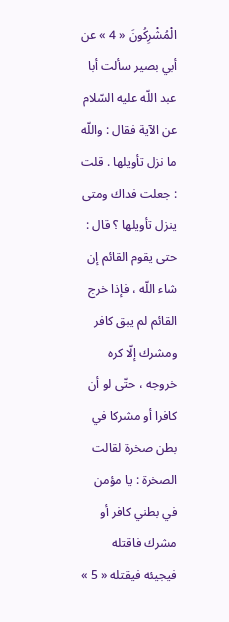الْمُشْرِكُونَ « 4 » عن أبي بصير سألت أبا عبد اللّه عليه السّلام عن الآية فقال : واللّه ما نزل تأويلها . قلت : جعلت فداك ومتى ينزل تأويلها ؟ قال : حتى يقوم القائم إن شاء اللّه ، فإذا خرج القائم لم يبق كافر ومشرك إلّا كره خروجه ، حتّى لو أن كافرا أو مشركا في بطن صخرة لقالت الصخرة : يا مؤمن في بطني كافر أو مشرك فاقتله فيجيئه فيقتله « 5 »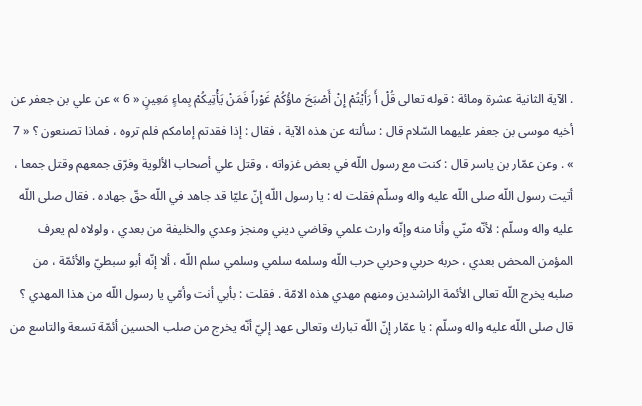. الآية الثانية عشرة ومائة : قوله تعالى قُلْ أَ رَأَيْتُمْ إِنْ أَصْبَحَ ماؤُكُمْ غَوْراً فَمَنْ يَأْتِيكُمْ بِماءٍ مَعِينٍ « 6 » عن علي بن جعفر عن أخيه موسى بن جعفر عليهما السّلام قال : سألته عن هذه الآية ، فقال : إذا فقدتم إمامكم فلم تروه ، فماذا تصنعون ؟ « 7 » . وعن عمّار بن ياسر قال : كنت مع رسول اللّه في بعض غزواته ، وقتل علي أصحاب الألوية وفرّق جمعهم وقتل جمعا ، أتيت رسول اللّه صلى اللّه عليه واله وسلّم فقلت له : يا رسول اللّه إنّ عليّا قد جاهد في اللّه حقّ جهاده . فقال صلى اللّه عليه واله وسلّم : لأنّه منّي وأنا منه وإنّه وارث علمي وقاضي ديني ومنجز وعدي والخليفة من بعدي ، ولولاه لم يعرف المؤمن المحض بعدي ، حربه حربي وحربي حرب اللّه وسلمه سلمي وسلمي سلم اللّه ، ألا إنّه أبو سبطيّ والأئمّة ، من صلبه يخرج اللّه تعالى الأئمة الراشدين ومنهم مهدي هذه الامّة . فقلت : بأبي أنت وأمّي يا رسول اللّه من هذا المهدي ؟ قال صلى اللّه عليه واله وسلّم : يا عمّار إنّ اللّه تبارك وتعالى عهد إليّ أنّه يخرج من صلب الحسين أئمّة تسعة والتاسع من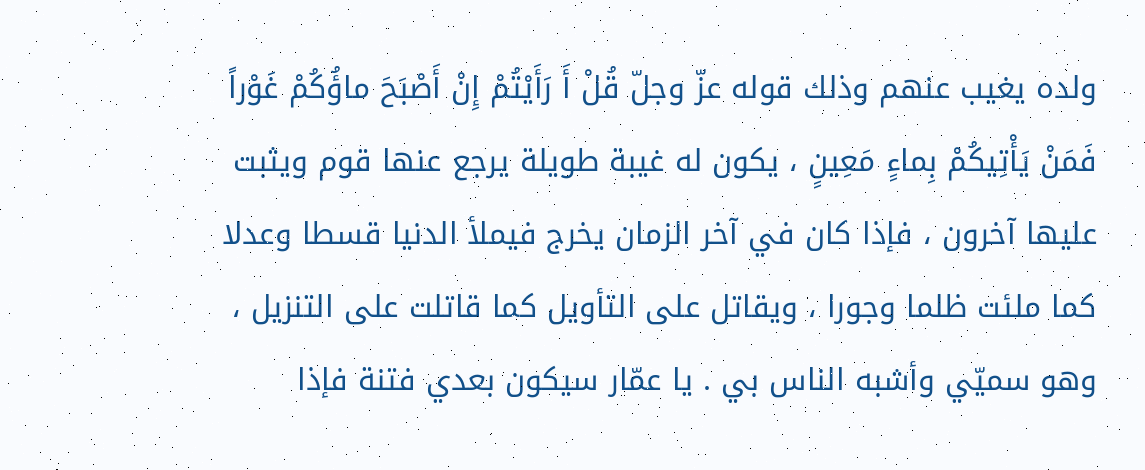ولده يغيب عنهم وذلك قوله عزّ وجلّ قُلْ أَ رَأَيْتُمْ إِنْ أَصْبَحَ ماؤُكُمْ غَوْراً فَمَنْ يَأْتِيكُمْ بِماءٍ مَعِينٍ ، يكون له غيبة طويلة يرجع عنها قوم ويثبت عليها آخرون ، فإذا كان في آخر الزمان يخرج فيملأ الدنيا قسطا وعدلا كما ملئت ظلما وجورا ، ويقاتل على التأويل كما قاتلت على التنزيل ، وهو سميّي وأشبه الناس بي . يا عمّار سيكون بعدي فتنة فإذا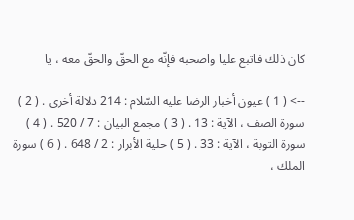كان ذلك فاتبع عليا واصحبه فإنّه مع الحقّ والحقّ معه ، يا

--> ( 1 ) عيون أخبار الرضا عليه السّلام : 214 دلالة أخرى . ( 2 ) سورة الصف ، الآية : 13 . ( 3 ) مجمع البيان : 7 / 520 . ( 4 ) سورة التوبة ، الآية : 33 . ( 5 ) حلية الأبرار : 2 / 648 . ( 6 ) سورة الملك ،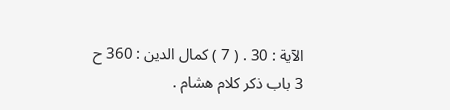الآية : 30 . ( 7 ) كمال الدين : 360 ح 3 باب ذكر كلام هشام .